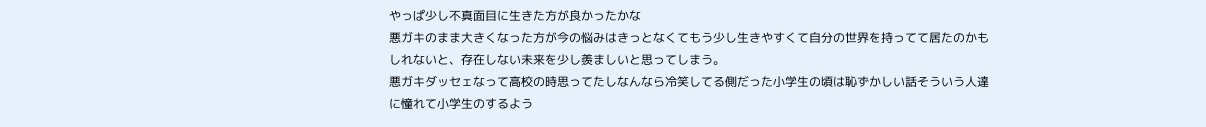やっぱ少し不真面目に生きた方が良かったかな
悪ガキのまま大きくなった方が今の悩みはきっとなくてもう少し生きやすくて自分の世界を持ってて居たのかもしれないと、存在しない未来を少し羨ましいと思ってしまう。
悪ガキダッセェなって高校の時思ってたしなんなら冷笑してる側だった小学生の頃は恥ずかしい話そういう人達に憧れて小学生のするよう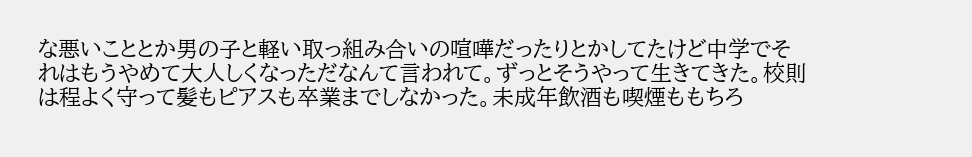な悪いこととか男の子と軽い取っ組み合いの喧嘩だったりとかしてたけど中学でそれはもうやめて大人しくなっただなんて言われて。ずっとそうやって生きてきた。校則は程よく守って髪もピアスも卒業までしなかった。未成年飲酒も喫煙ももちろ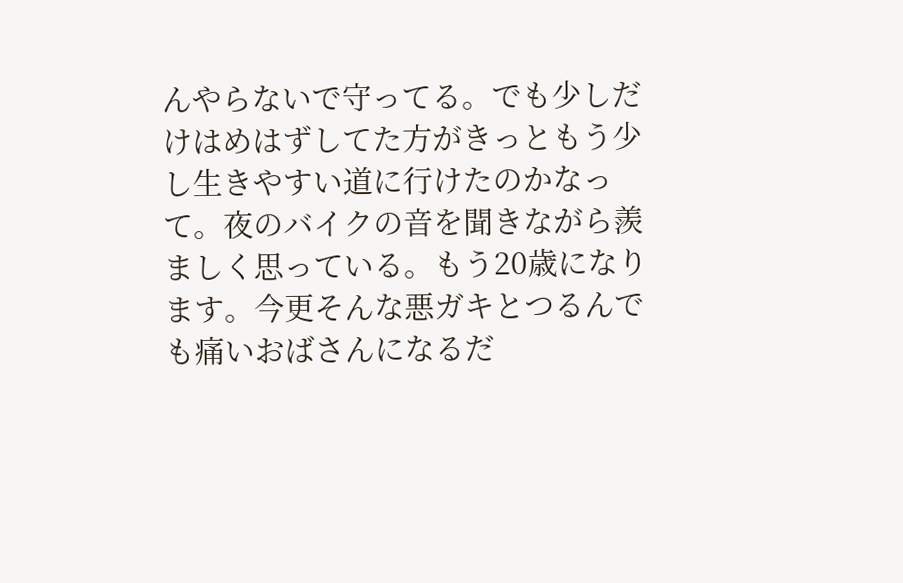んやらないで守ってる。でも少しだけはめはずしてた方がきっともう少し生きやすい道に行けたのかなって。夜のバイクの音を聞きながら羨ましく思っている。もう20歳になります。今更そんな悪ガキとつるんでも痛いおばさんになるだ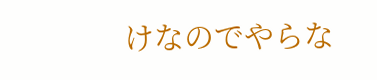けなのでやらな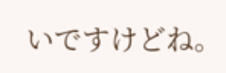いですけどね。